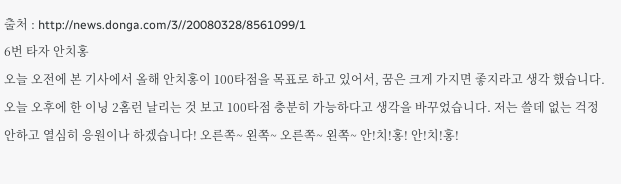출처 : http://news.donga.com/3//20080328/8561099/1
6번 타자 안치홍
오늘 오전에 본 기사에서 올해 안치홍이 100타점을 목표로 하고 있어서, 꿈은 크게 가지면 좋지라고 생각 했습니다. 오늘 오후에 한 이닝 2홈런 날리는 것 보고 100타점 충분히 가능하다고 생각을 바꾸었습니다. 저는 쓸데 없는 걱정 안하고 열심히 응원이나 하겠습니다! 오른쪽~ 왼쪽~ 오른쪽~ 왼쪽~ 안!치!홍! 안!치!홍!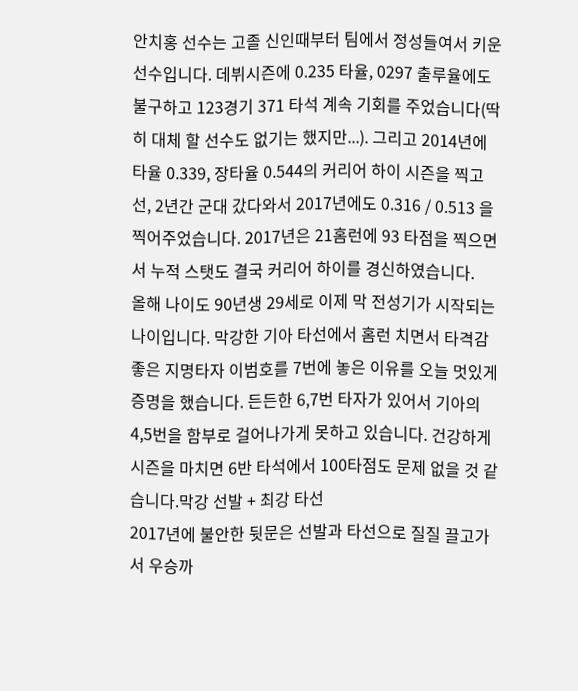안치홍 선수는 고졸 신인때부터 팀에서 정성들여서 키운 선수입니다. 데뷔시즌에 0.235 타율, 0297 출루율에도 불구하고 123경기 371 타석 계속 기회를 주었습니다(딱히 대체 할 선수도 없기는 했지만...). 그리고 2014년에 타율 0.339, 장타율 0.544의 커리어 하이 시즌을 찍고선, 2년간 군대 갔다와서 2017년에도 0.316 / 0.513 을 찍어주었습니다. 2017년은 21홈런에 93 타점을 찍으면서 누적 스탯도 결국 커리어 하이를 경신하였습니다.
올해 나이도 90년생 29세로 이제 막 전성기가 시작되는 나이입니다. 막강한 기아 타선에서 홈런 치면서 타격감 좋은 지명타자 이범호를 7번에 놓은 이유를 오늘 멋있게 증명을 했습니다. 든든한 6,7번 타자가 있어서 기아의 4,5번을 함부로 걸어나가게 못하고 있습니다. 건강하게 시즌을 마치면 6반 타석에서 100타점도 문제 없을 것 같습니다.막강 선발 + 최강 타선
2017년에 불안한 뒷문은 선발과 타선으로 질질 끌고가서 우승까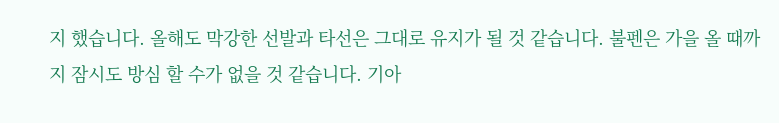지 했습니다. 올해도 막강한 선발과 타선은 그대로 유지가 될 것 같습니다. 불펜은 가을 올 때까지 잠시도 방심 할 수가 없을 것 같습니다. 기아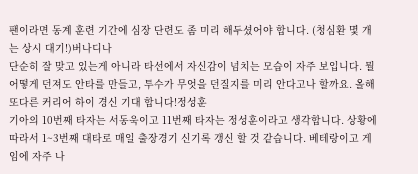팬이라면 동계 훈련 기간에 심장 단련도 좀 미리 해두셨어야 합니다. (청심환 몇 개는 상시 대기!)버나디나
단순히 잘 맞고 있는게 아니라 타선에서 자신감이 넘치는 모습이 자주 보입니다. 뭘 어떻게 던져도 안타를 만들고, 투수가 무엇을 던질지를 미리 안다고나 할까요. 올해 또다른 커리어 하이 경신 기대 합니다!정성훈
기아의 10번째 타자는 서동욱이고 11번째 타자는 정성훈이라고 생각합니다. 상황에 따라서 1~3번째 대타로 매일 출장경기 신기록 갱신 할 것 같습니다. 베테랑이고 게임에 자주 나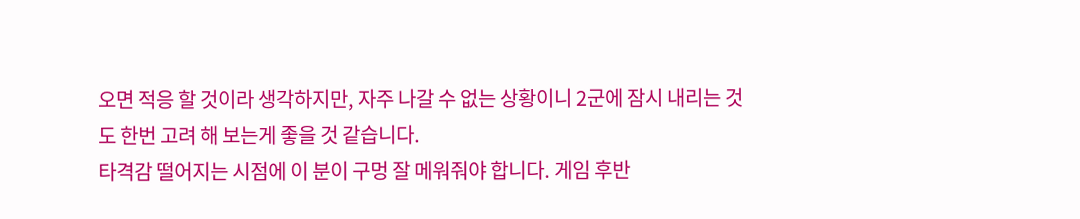오면 적응 할 것이라 생각하지만, 자주 나갈 수 없는 상황이니 2군에 잠시 내리는 것도 한번 고려 해 보는게 좋을 것 같습니다.
타격감 떨어지는 시점에 이 분이 구멍 잘 메워줘야 합니다. 게임 후반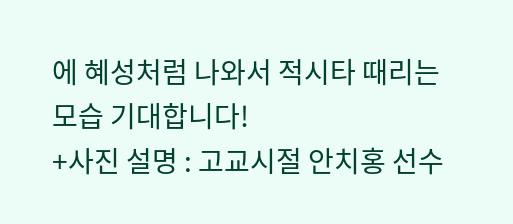에 혜성처럼 나와서 적시타 때리는 모습 기대합니다!
+사진 설명 : 고교시절 안치홍 선수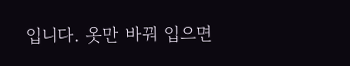입니다. 옷만 바꿔 입으면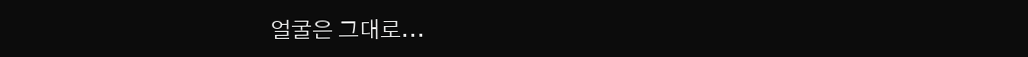얼굴은 그대로...